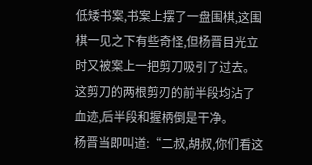低矮书案,书案上摆了一盘围棋,这围棋一见之下有些奇怪,但杨晋目光立时又被案上一把剪刀吸引了过去。
这剪刀的两根剪刃的前半段均沾了血迹,后半段和握柄倒是干净。
杨晋当即叫道:“二叔,胡叔,你们看这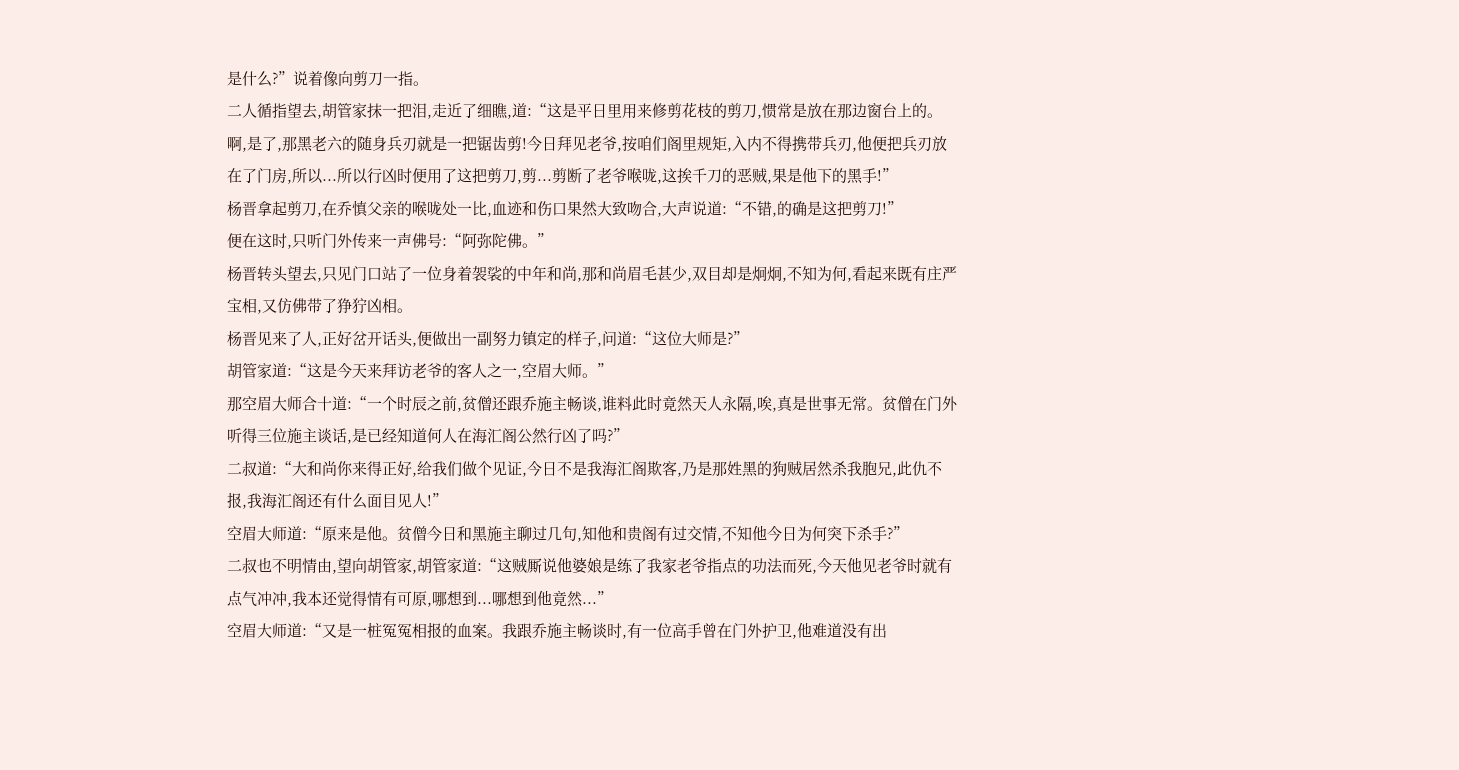是什么?”说着像向剪刀一指。
二人循指望去,胡管家抹一把泪,走近了细瞧,道:“这是平日里用来修剪花枝的剪刀,惯常是放在那边窗台上的。啊,是了,那黑老六的随身兵刃就是一把锯齿剪!今日拜见老爷,按咱们阁里规矩,入内不得携带兵刃,他便把兵刃放在了门房,所以...所以行凶时便用了这把剪刀,剪...剪断了老爷喉咙,这挨千刀的恶贼,果是他下的黑手!”
杨晋拿起剪刀,在乔慎父亲的喉咙处一比,血迹和伤口果然大致吻合,大声说道:“不错,的确是这把剪刀!”
便在这时,只听门外传来一声佛号:“阿弥陀佛。”
杨晋转头望去,只见门口站了一位身着袈裟的中年和尚,那和尚眉毛甚少,双目却是炯炯,不知为何,看起来既有庄严宝相,又仿佛带了狰狞凶相。
杨晋见来了人,正好岔开话头,便做出一副努力镇定的样子,问道:“这位大师是?”
胡管家道:“这是今天来拜访老爷的客人之一,空眉大师。”
那空眉大师合十道:“一个时辰之前,贫僧还跟乔施主畅谈,谁料此时竟然天人永隔,唉,真是世事无常。贫僧在门外听得三位施主谈话,是已经知道何人在海汇阁公然行凶了吗?”
二叔道:“大和尚你来得正好,给我们做个见证,今日不是我海汇阁欺客,乃是那姓黑的狗贼居然杀我胞兄,此仇不报,我海汇阁还有什么面目见人!”
空眉大师道:“原来是他。贫僧今日和黑施主聊过几句,知他和贵阁有过交情,不知他今日为何突下杀手?”
二叔也不明情由,望向胡管家,胡管家道:“这贼厮说他婆娘是练了我家老爷指点的功法而死,今天他见老爷时就有点气冲冲,我本还觉得情有可原,哪想到...哪想到他竟然...”
空眉大师道:“又是一桩冤冤相报的血案。我跟乔施主畅谈时,有一位高手曾在门外护卫,他难道没有出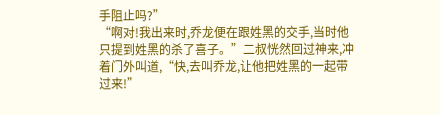手阻止吗?”
“啊对!我出来时,乔龙便在跟姓黑的交手,当时他只提到姓黑的杀了喜子。”二叔恍然回过神来,冲着门外叫道,“快,去叫乔龙,让他把姓黑的一起带过来!”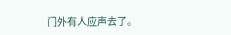门外有人应声去了。